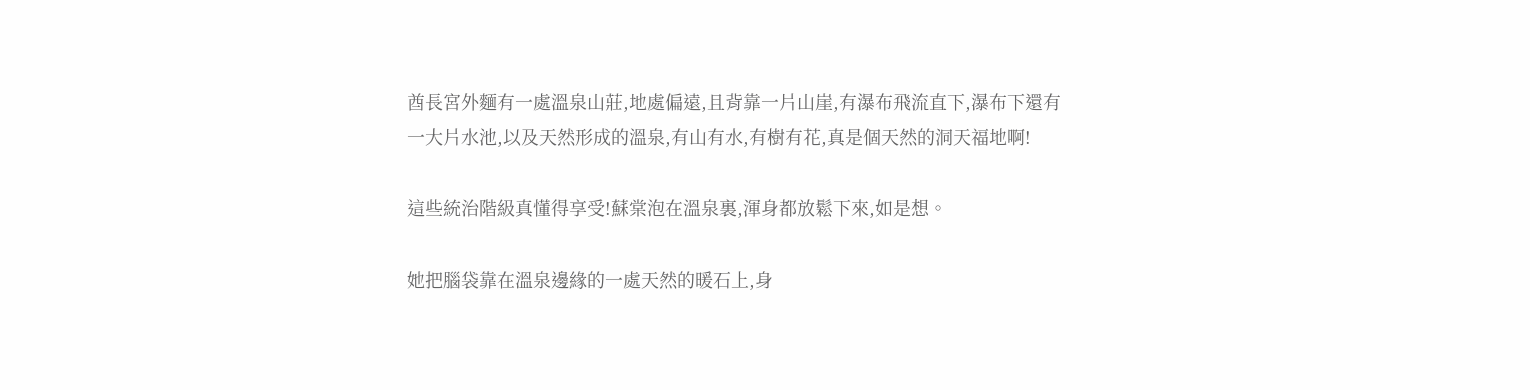酋長宮外麵有一處溫泉山莊,地處偏遠,且背靠一片山崖,有瀑布飛流直下,瀑布下還有一大片水池,以及天然形成的溫泉,有山有水,有樹有花,真是個天然的洞天福地啊!

這些統治階級真懂得享受!蘇棠泡在溫泉裏,渾身都放鬆下來,如是想。

她把腦袋靠在溫泉邊緣的一處天然的暖石上,身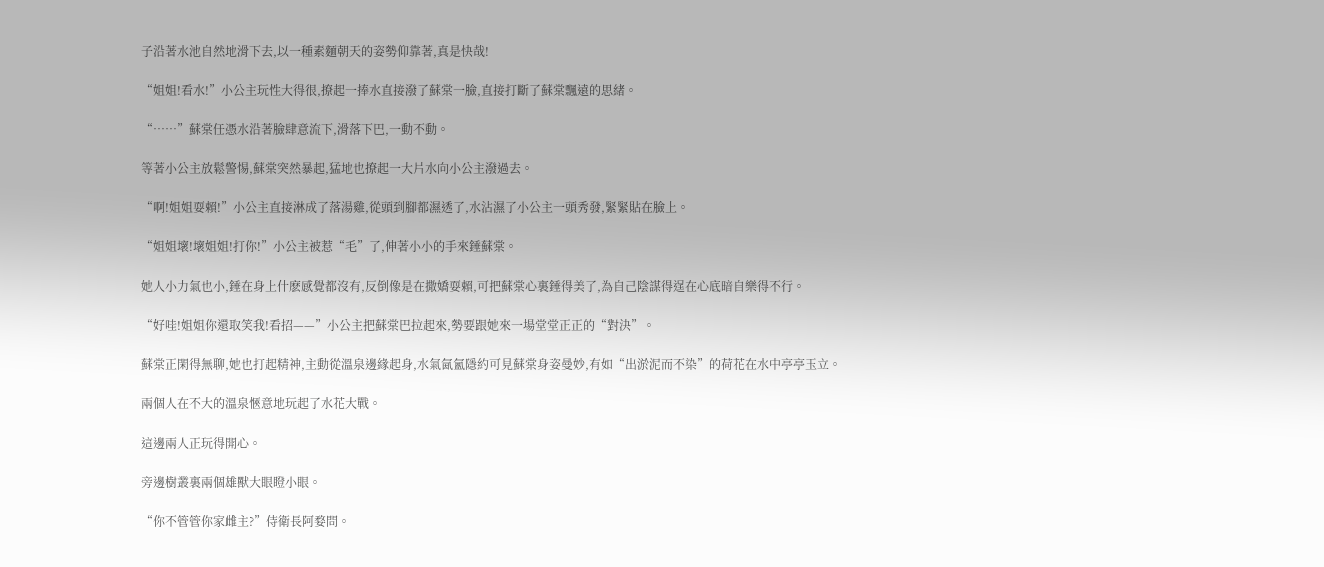子沿著水池自然地滑下去,以一種素麵朝天的姿勢仰靠著,真是快哉!

“姐姐!看水!”小公主玩性大得很,撩起一捧水直接潑了蘇棠一臉,直接打斷了蘇棠飄遠的思緒。

“……”蘇棠任憑水沿著臉肆意流下,滑落下巴,一動不動。

等著小公主放鬆警惕,蘇棠突然暴起,猛地也撩起一大片水向小公主潑過去。

“啊!姐姐耍賴!”小公主直接淋成了落湯雞,從頭到腳都濕透了,水沾濕了小公主一頭秀發,緊緊貼在臉上。

“姐姐壞!壞姐姐!打你!”小公主被惹“毛”了,伸著小小的手來錘蘇棠。

她人小力氣也小,錘在身上什麽感覺都沒有,反倒像是在撒嬌耍賴,可把蘇棠心裏錘得美了,為自己陰謀得逞在心底暗自樂得不行。

“好哇!姐姐你還取笑我!看招——”小公主把蘇棠巴拉起來,勢要跟她來一場堂堂正正的“對決”。

蘇棠正閑得無聊,她也打起精神,主動從溫泉邊緣起身,水氣氤氳隱約可見蘇棠身姿曼妙,有如“出淤泥而不染”的荷花在水中亭亭玉立。

兩個人在不大的溫泉愜意地玩起了水花大戰。

這邊兩人正玩得開心。

旁邊樹叢裏兩個雄獸大眼瞪小眼。

“你不管管你家雌主?”侍衛長阿婺問。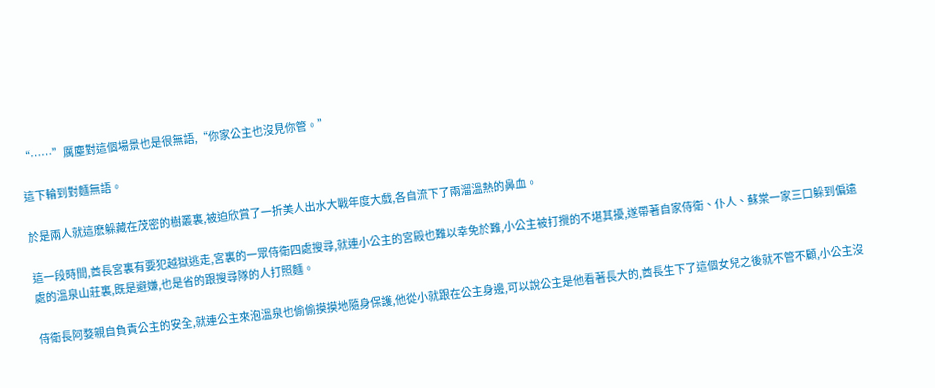“……”厲塵對這個場景也是很無語,“你家公主也沒見你管。”

這下輪到對麵無語。

於是兩人就這麽躲藏在茂密的樹叢裏,被迫欣賞了一折美人出水大戰年度大戲,各自流下了兩溜溫熱的鼻血。

這一段時間,酋長宮裏有要犯越獄逃走,宮裏的一眾侍衛四處搜尋,就連小公主的宮殿也難以幸免於難,小公主被打攪的不堪其擾,遂帶著自家侍衛、仆人、蘇棠一家三口躲到偏遠處的溫泉山莊裏,既是避嫌,也是省的跟搜尋隊的人打照麵。

侍衛長阿婺親自負責公主的安全,就連公主來泡溫泉也偷偷摸摸地隨身保護,他從小就跟在公主身邊,可以說公主是他看著長大的,酋長生下了這個女兒之後就不管不顧,小公主沒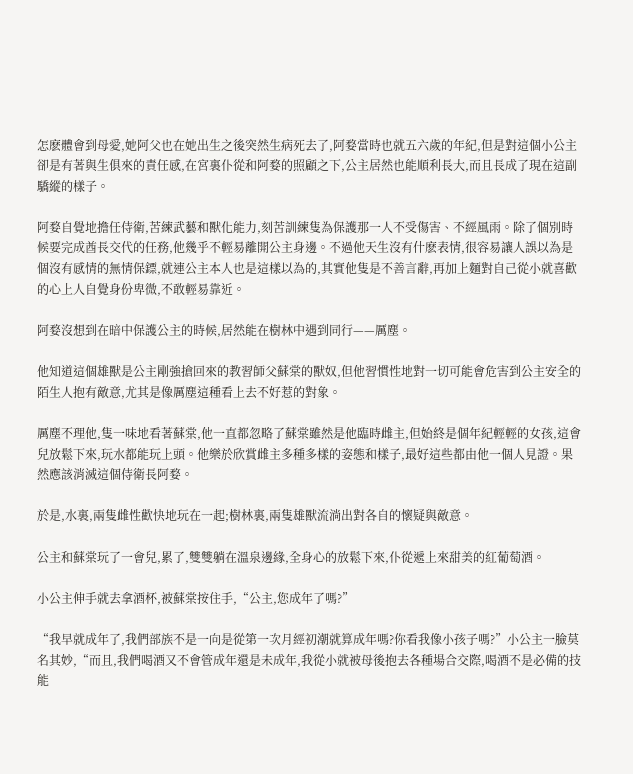怎麽體會到母愛,她阿父也在她出生之後突然生病死去了,阿婺當時也就五六歲的年紀,但是對這個小公主卻是有著與生俱來的責任感,在宮裏仆從和阿婺的照顧之下,公主居然也能順利長大,而且長成了現在這副驕縱的樣子。

阿婺自覺地擔任侍衛,苦練武藝和獸化能力,刻苦訓練隻為保護那一人不受傷害、不經風雨。除了個別時候要完成酋長交代的任務,他幾乎不輕易離開公主身邊。不過他天生沒有什麽表情,很容易讓人誤以為是個沒有感情的無情保鏢,就連公主本人也是這樣以為的,其實他隻是不善言辭,再加上麵對自己從小就喜歡的心上人自覺身份卑微,不敢輕易靠近。

阿婺沒想到在暗中保護公主的時候,居然能在樹林中遇到同行——厲塵。

他知道這個雄獸是公主剛強搶回來的教習師父蘇棠的獸奴,但他習慣性地對一切可能會危害到公主安全的陌生人抱有敵意,尤其是像厲塵這種看上去不好惹的對象。

厲塵不理他,隻一味地看著蘇棠,他一直都忽略了蘇棠雖然是他臨時雌主,但始終是個年紀輕輕的女孩,這會兒放鬆下來,玩水都能玩上頭。他樂於欣賞雌主多種多樣的姿態和樣子,最好這些都由他一個人見證。果然應該消滅這個侍衛長阿婺。

於是,水裏,兩隻雌性歡快地玩在一起;樹林裏,兩隻雄獸流淌出對各自的懷疑與敵意。

公主和蘇棠玩了一會兒,累了,雙雙躺在溫泉邊緣,全身心的放鬆下來,仆從遞上來甜美的紅葡萄酒。

小公主伸手就去拿酒杯,被蘇棠按住手,“公主,您成年了嗎?”

“我早就成年了,我們部族不是一向是從第一次月經初潮就算成年嗎?你看我像小孩子嗎?”小公主一臉莫名其妙,“而且,我們喝酒又不會管成年還是未成年,我從小就被母後抱去各種場合交際,喝酒不是必備的技能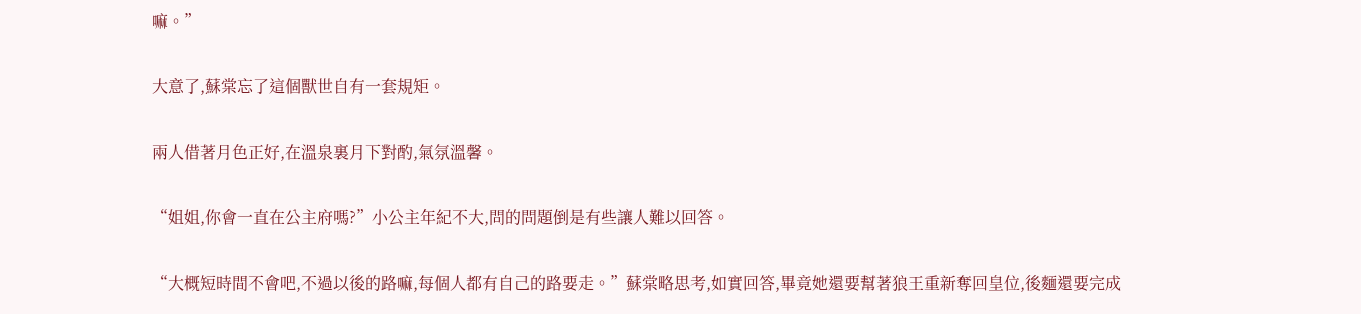嘛。”

大意了,蘇棠忘了這個獸世自有一套規矩。

兩人借著月色正好,在溫泉裏月下對酌,氣氛溫馨。

“姐姐,你會一直在公主府嗎?”小公主年紀不大,問的問題倒是有些讓人難以回答。

“大概短時間不會吧,不過以後的路嘛,每個人都有自己的路要走。”蘇棠略思考,如實回答,畢竟她還要幫著狼王重新奪回皇位,後麵還要完成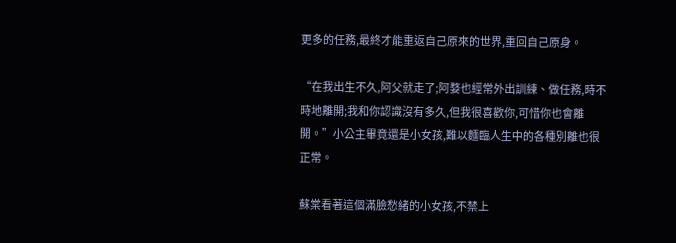更多的任務,最終才能重返自己原來的世界,重回自己原身。

“在我出生不久,阿父就走了;阿婺也經常外出訓練、做任務,時不時地離開;我和你認識沒有多久,但我很喜歡你,可惜你也會離開。”小公主畢竟還是小女孩,難以麵臨人生中的各種別離也很正常。

蘇棠看著這個滿臉愁緒的小女孩,不禁上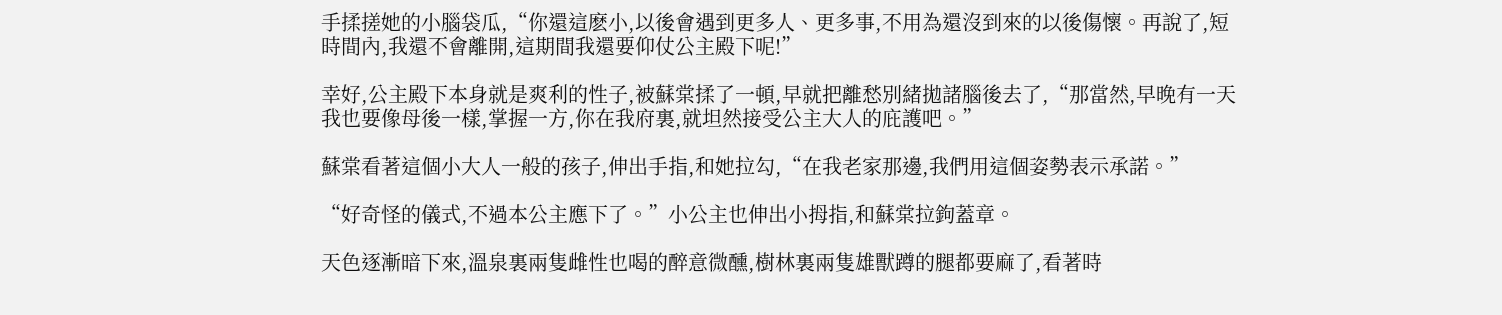手揉搓她的小腦袋瓜,“你還這麽小,以後會遇到更多人、更多事,不用為還沒到來的以後傷懷。再說了,短時間內,我還不會離開,這期間我還要仰仗公主殿下呢!”

幸好,公主殿下本身就是爽利的性子,被蘇棠揉了一頓,早就把離愁別緒拋諸腦後去了,“那當然,早晚有一天我也要像母後一樣,掌握一方,你在我府裏,就坦然接受公主大人的庇護吧。”

蘇棠看著這個小大人一般的孩子,伸出手指,和她拉勾,“在我老家那邊,我們用這個姿勢表示承諾。”

“好奇怪的儀式,不過本公主應下了。”小公主也伸出小拇指,和蘇棠拉鉤蓋章。

天色逐漸暗下來,溫泉裏兩隻雌性也喝的醉意微醺,樹林裏兩隻雄獸蹲的腿都要麻了,看著時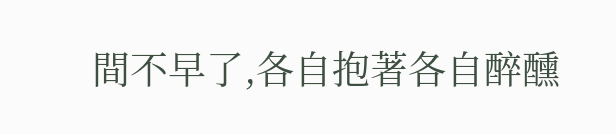間不早了,各自抱著各自醉醺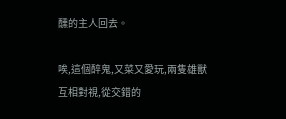醺的主人回去。

唉,這個醉鬼,又菜又愛玩,兩隻雄獸互相對視,從交錯的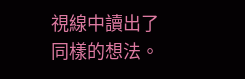視線中讀出了同樣的想法。